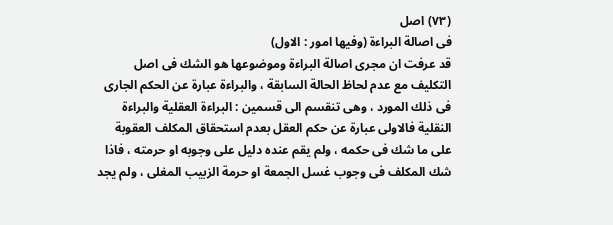(٧٣) اصل
فى اصالة البراءة (وفيها امور : الاول)
قد عرفت ان مجرى اصالة البراءة وموضوعها هو الشك فى اصل التكليف مع عدم لحاظ الحالة السابقة ، والبراءة عبارة عن الحكم الجارى فى ذلك المورد ، وهى تنقسم الى قسمين : البراءة العقلية والبراءة النقلية فالاولى عبارة عن حكم العقل بعدم استحقاق المكلف العقوبة على ما شك فى حكمه ، ولم يقم عنده دليل على وجوبه او حرمته ، فاذا شك المكلف فى وجوب غسل الجمعة او حرمة الزبيب المغلى ، ولم يجد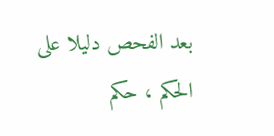بعد الفحص دليلا على الحكم ، حكم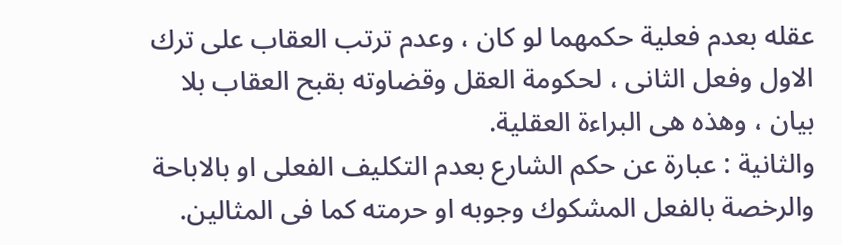عقله بعدم فعلية حكمهما لو كان ، وعدم ترتب العقاب على ترك الاول وفعل الثانى ، لحكومة العقل وقضاوته بقبح العقاب بلا بيان ، وهذه هى البراءة العقلية.
والثانية : عبارة عن حكم الشارع بعدم التكليف الفعلى او بالاباحة والرخصة بالفعل المشكوك وجوبه او حرمته كما فى المثالين.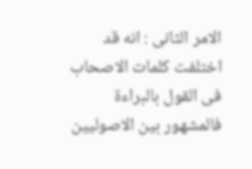الامر الثانى : انه قد اختلفت كلمات الاصحاب فى القول بالبراءة فالمشهور بين الاصوليين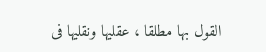القول بها مطلقا ، عقليها ونقليها فى